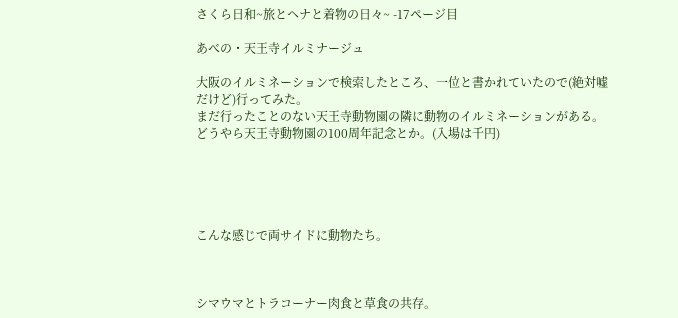さくら日和~旅とヘナと着物の日々~ -17ページ目

あべの・天王寺イルミナージュ

大阪のイルミネーションで検索したところ、一位と書かれていたので(絶対嘘だけど)行ってみた。
まだ行ったことのない天王寺動物園の隣に動物のイルミネーションがある。
どうやら天王寺動物園の100周年記念とか。(入場は千円)





こんな感じで両サイドに動物たち。



シマウマとトラコーナー肉食と草食の共存。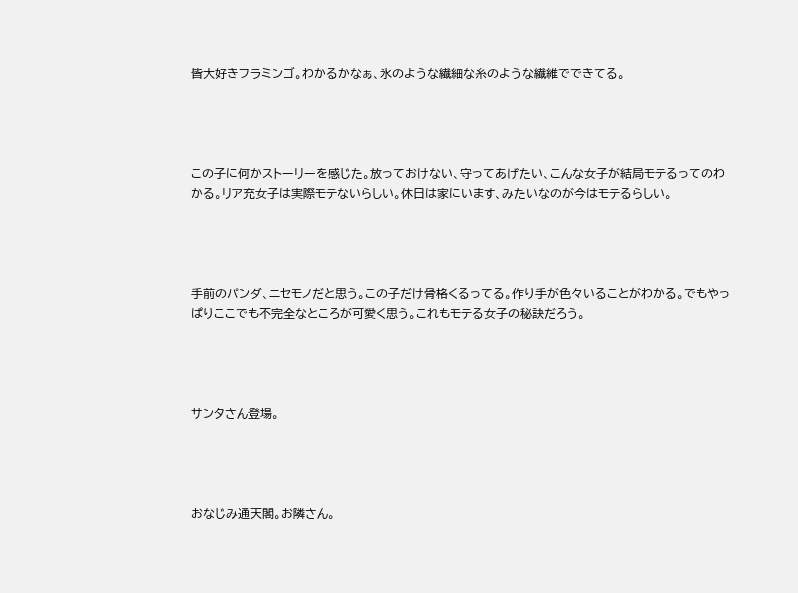皆大好きフラミンゴ。わかるかなぁ、氷のような繊細な糸のような繊維でできてる。




この子に何かストーリーを感じた。放っておけない、守ってあげたい、こんな女子が結局モテるってのわかる。リア充女子は実際モテないらしい。休日は家にいます、みたいなのが今はモテるらしい。




手前のパンダ、ニセモノだと思う。この子だけ骨格くるってる。作り手が色々いることがわかる。でもやっぱりここでも不完全なところが可愛く思う。これもモテる女子の秘訣だろう。




サンタさん登場。




おなじみ通天閣。お隣さん。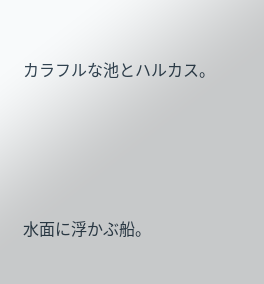カラフルな池とハルカス。




水面に浮かぶ船。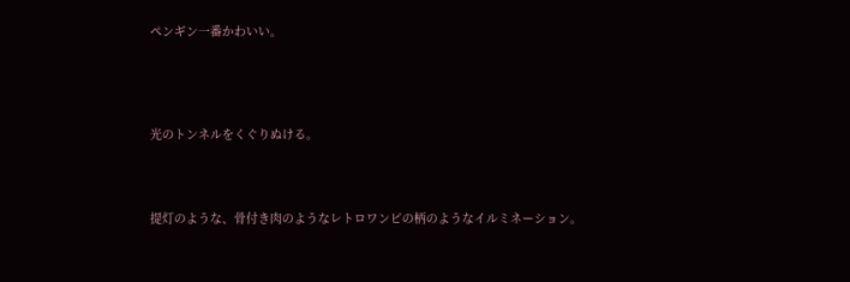ペンギン一番かわいい。




光のトンネルをくぐりぬける。



提灯のような、骨付き肉のようなレトロワンピの柄のようなイルミネーション。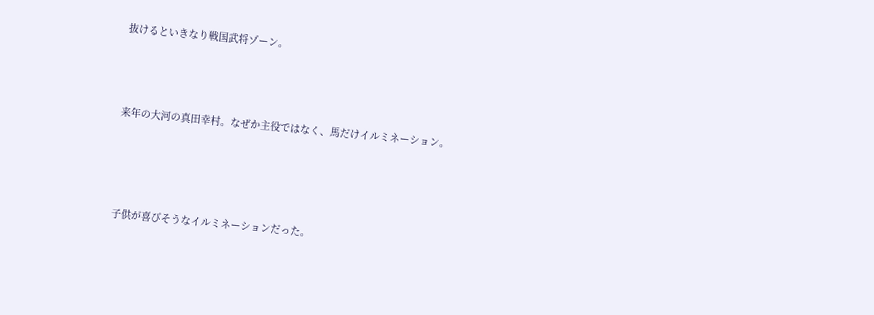抜けるといきなり戦国武将ゾーン。




来年の大河の真田幸村。なぜか主役ではなく、馬だけイルミネーション。





子供が喜びそうなイルミネーションだった。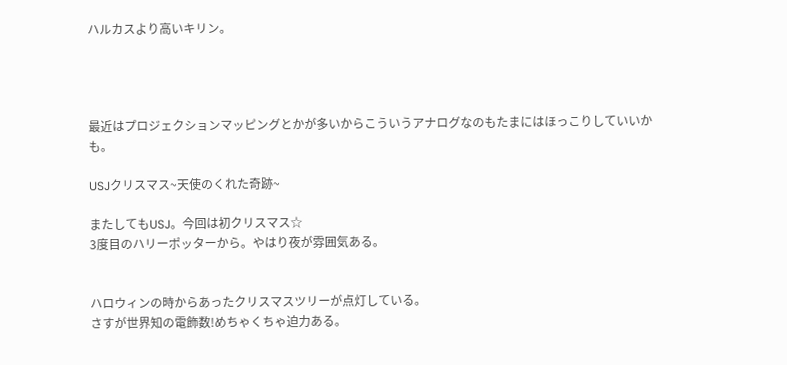ハルカスより高いキリン。




最近はプロジェクションマッピングとかが多いからこういうアナログなのもたまにはほっこりしていいかも。

USJクリスマス~天使のくれた奇跡~

またしてもUSJ。今回は初クリスマス☆
3度目のハリーポッターから。やはり夜が雰囲気ある。


ハロウィンの時からあったクリスマスツリーが点灯している。
さすが世界知の電飾数!めちゃくちゃ迫力ある。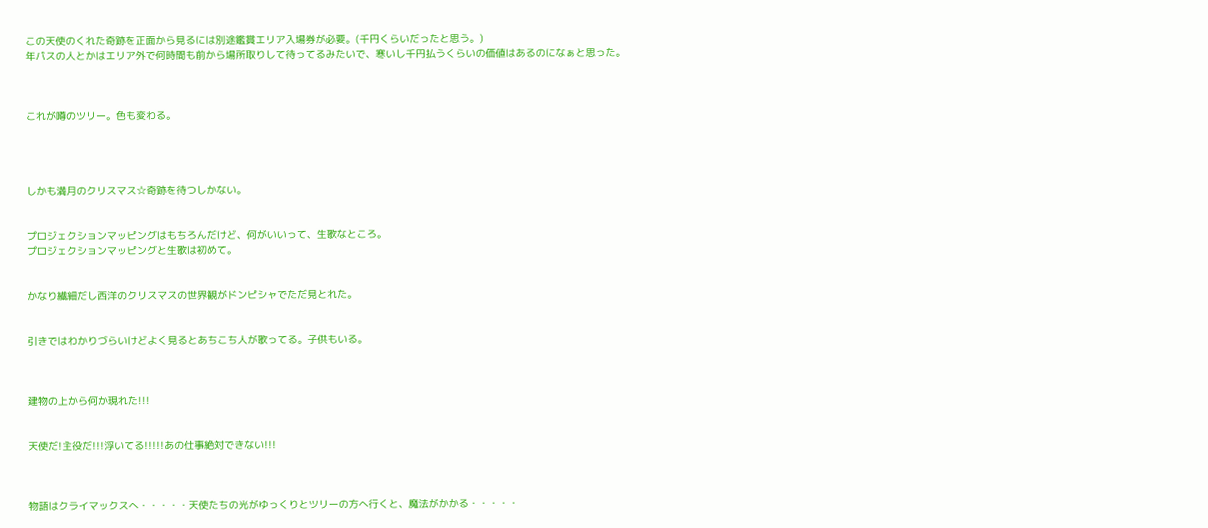この天使のくれた奇跡を正面から見るには別途鑑賞エリア入場券が必要。(千円くらいだったと思う。)
年パスの人とかはエリア外で何時間も前から場所取りして待ってるみたいで、寒いし千円払うくらいの価値はあるのになぁと思った。



これが噂のツリー。色も変わる。




しかも満月のクリスマス☆奇跡を待つしかない。


プロジェクションマッピングはもちろんだけど、何がいいって、生歌なところ。
プロジェクションマッピングと生歌は初めて。


かなり繊細だし西洋のクリスマスの世界観がドンピシャでただ見とれた。


引きではわかりづらいけどよく見るとあちこち人が歌ってる。子供もいる。



建物の上から何か現れた!!!


天使だ!主役だ!!!浮いてる!!!!!あの仕事絶対できない!!!



物語はクライマックスへ・・・・・天使たちの光がゆっくりとツリーの方へ行くと、魔法がかかる・・・・・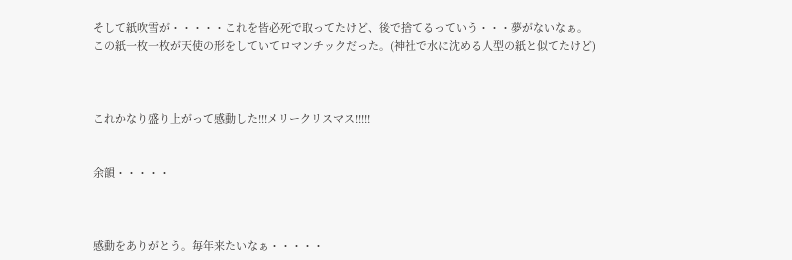そして紙吹雪が・・・・・これを皆必死で取ってたけど、後で捨てるっていう・・・夢がないなぁ。
この紙一枚一枚が天使の形をしていてロマンチックだった。(神社で水に沈める人型の紙と似てたけど)



これかなり盛り上がって感動した!!!メリークリスマス!!!!!


余韻・・・・・



感動をありがとう。毎年来たいなぁ・・・・・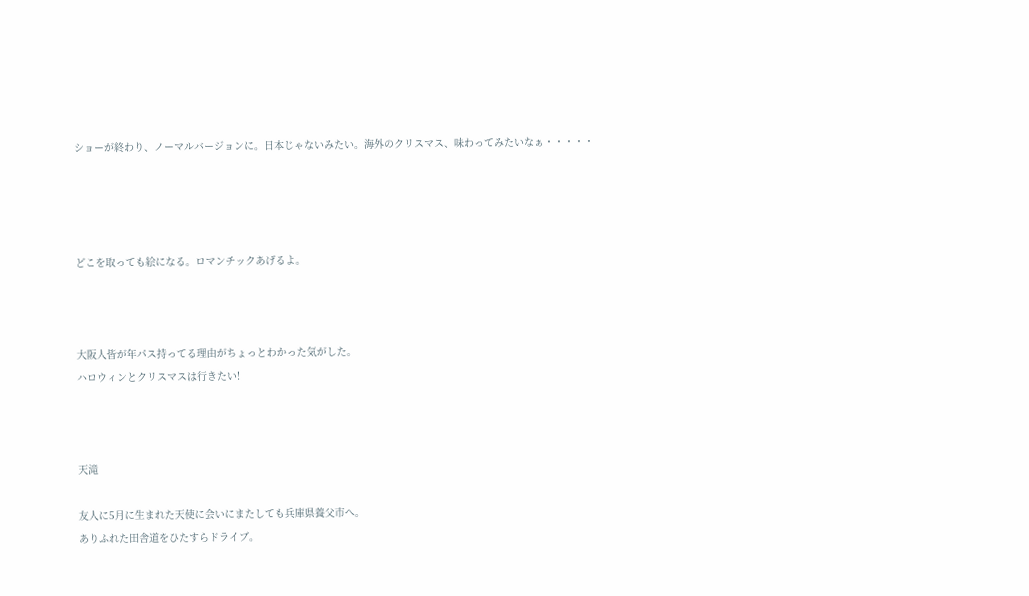ショーが終わり、ノーマルバージョンに。日本じゃないみたい。海外のクリスマス、味わってみたいなぁ・・・・・




どこを取っても絵になる。ロマンチックあげるよ。



大阪人皆が年パス持ってる理由がちょっとわかった気がした。
ハロウィンとクリスマスは行きたい!



天滝

友人に5月に生まれた天使に会いにまたしても兵庫県養父市へ。
ありふれた田舎道をひたすらドライブ。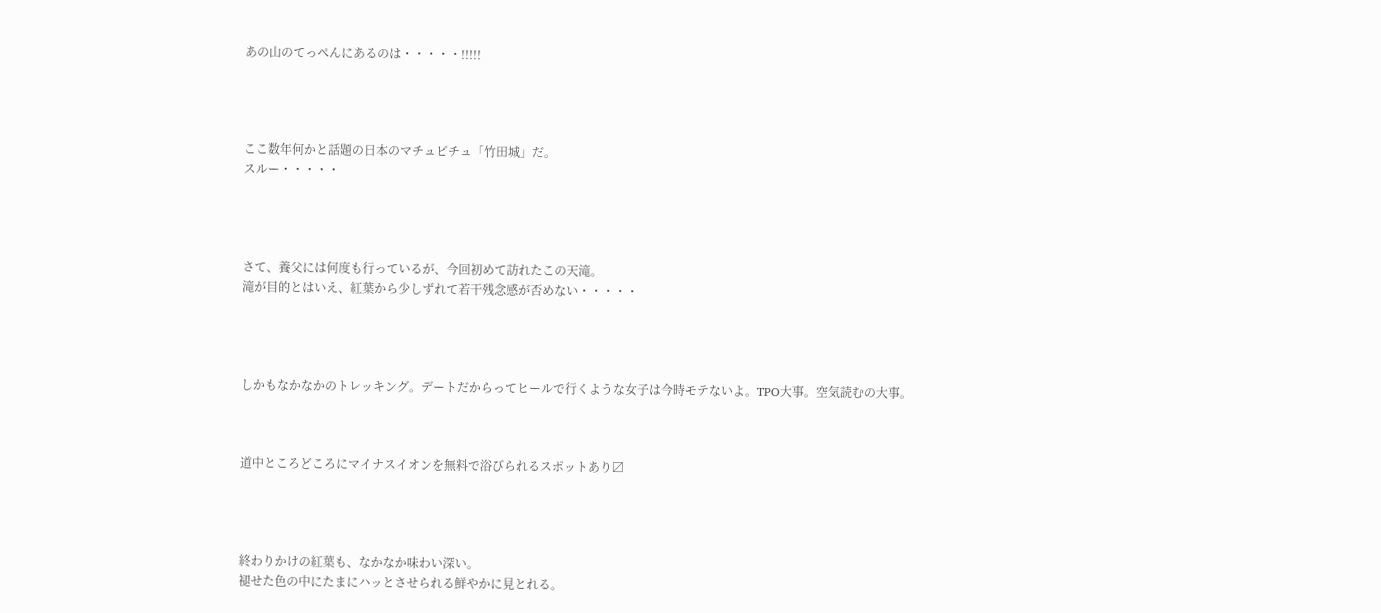あの山のてっぺんにあるのは・・・・・!!!!!




ここ数年何かと話題の日本のマチュピチュ「竹田城」だ。
スルー・・・・・




さて、養父には何度も行っているが、今回初めて訪れたこの天滝。
滝が目的とはいえ、紅葉から少しずれて若干残念感が否めない・・・・・




しかもなかなかのトレッキング。デートだからってヒールで行くような女子は今時モテないよ。TPO大事。空気読むの大事。



道中ところどころにマイナスイオンを無料で浴びられるスポットあり〼




終わりかけの紅葉も、なかなか味わい深い。
褪せた色の中にたまにハッとさせられる鮮やかに見とれる。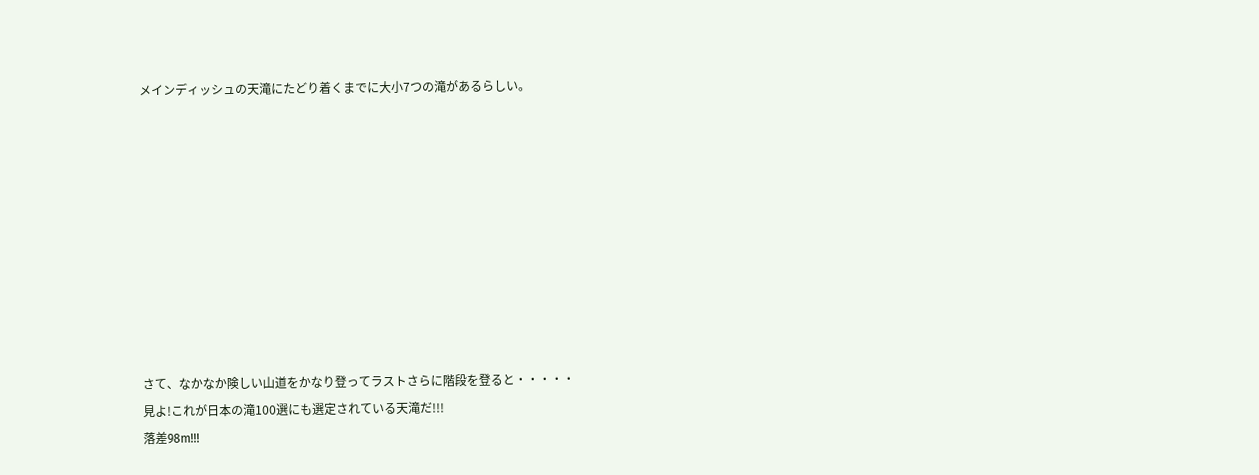メインディッシュの天滝にたどり着くまでに大小7つの滝があるらしい。










さて、なかなか険しい山道をかなり登ってラストさらに階段を登ると・・・・・
見よ!これが日本の滝100選にも選定されている天滝だ!!!
落差98m!!!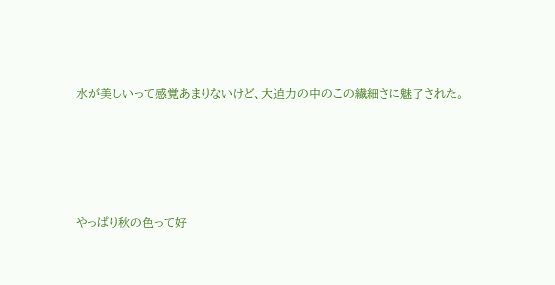水が美しいって感覚あまりないけど、大迫力の中のこの繊細さに魅了された。




やっぱり秋の色って好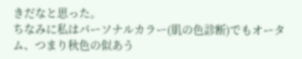きだなと思った。
ちなみに私はパーソナルカラー(肌の色診断)でもオータム、つまり秋色の似あう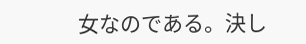女なのである。決し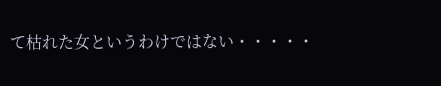て枯れた女というわけではない・・・・・